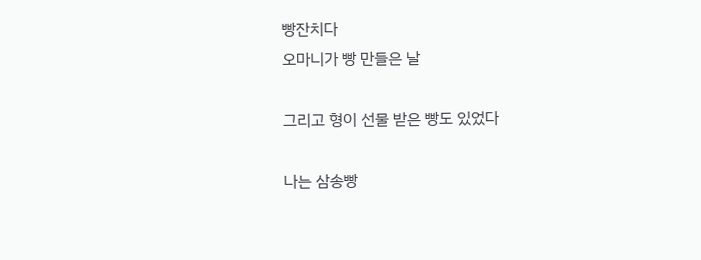빵잔치다
오마니가 빵 만들은 날

그리고 형이 선물 받은 빵도 있었다

나는 삼송빵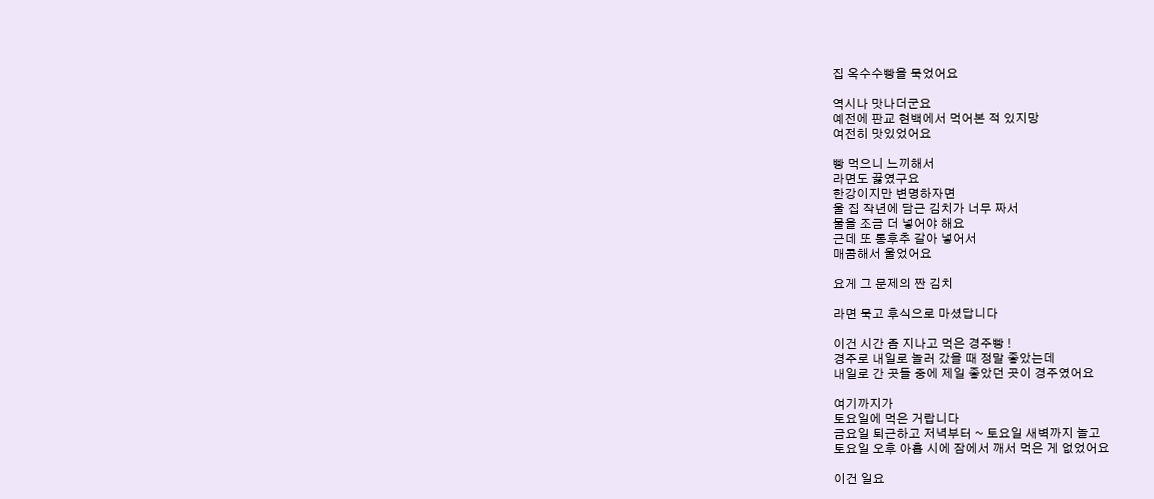집 옥수수빵을 묵었어요

역시나 맛나더군요
예전에 판교 현백에서 먹어본 적 있지망
여전히 맛있었어요

빵 먹으니 느끼해서
라면도 끓였구요
한강이지만 변명하자면
울 집 작년에 담근 김치가 너무 짜서
물을 조금 더 넣어야 해요
근데 또 통후추 갈아 넣어서
매콤해서 울었어요

요게 그 문제의 짠 김치

라면 묵고 후식으로 마셨답니다

이건 시간 좀 지나고 먹은 경주빵 !
경주로 내일로 놀러 갔을 때 정말 좋았는데
내일로 간 곳들 중에 제일 좋았던 곳이 경주였어요

여기까지가
토요일에 먹은 거랍니다
금요일 퇴근하고 저녁부터 ~ 토요일 새벽까지 놀고
토요일 오후 아홉 시에 잠에서 깨서 먹은 게 없었어요

이건 일요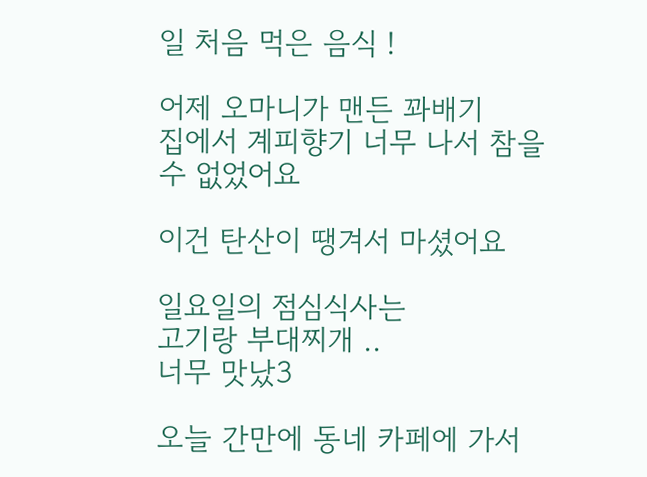일 처음 먹은 음식 !

어제 오마니가 맨든 꽈배기
집에서 계피향기 너무 나서 참을 수 없었어요

이건 탄산이 땡겨서 마셨어요

일요일의 점심식사는
고기랑 부대찌개 ..
너무 맛났3

오늘 간만에 동네 카페에 가서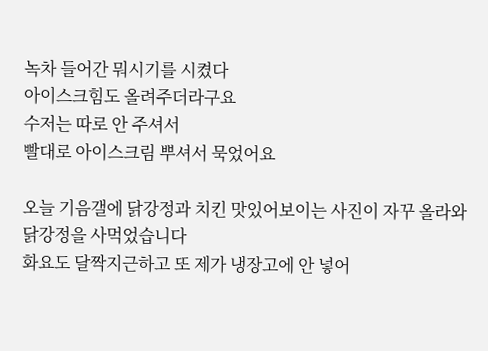녹차 들어간 뭐시기를 시켰다
아이스크힘도 올려주더라구요
수저는 따로 안 주셔서
빨대로 아이스크림 뿌셔서 묵었어요

오늘 기음갤에 닭강정과 치킨 맛있어보이는 사진이 자꾸 올라와
닭강정을 사먹었습니다
화요도 달짝지근하고 또 제가 냉장고에 안 넣어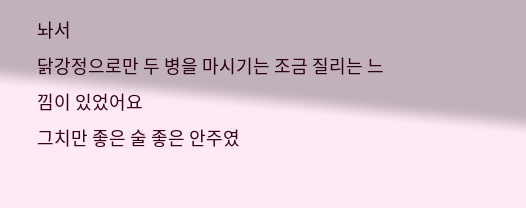놔서
닭강정으로만 두 병을 마시기는 조금 질리는 느낌이 있었어요
그치만 좋은 술 좋은 안주였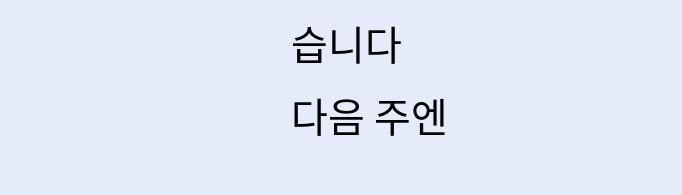습니다
다음 주엔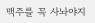맥주를 꼭 사놔야지